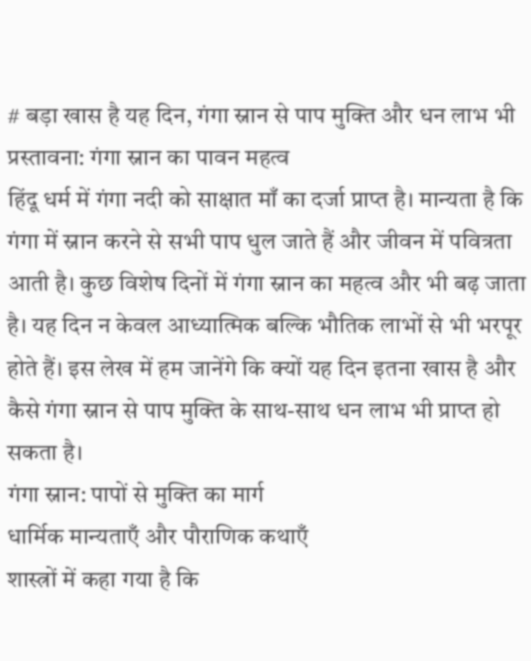# बड़ा खास है यह दिन, गंगा स्नान से पाप मुक्ति और धन लाभ भी
प्रस्तावना: गंगा स्नान का पावन महत्व
हिंदू धर्म में गंगा नदी को साक्षात माँ का दर्जा प्राप्त है। मान्यता है कि गंगा में स्नान करने से सभी पाप धुल जाते हैं और जीवन में पवित्रता आती है। कुछ विशेष दिनों में गंगा स्नान का महत्व और भी बढ़ जाता है। यह दिन न केवल आध्यात्मिक बल्कि भौतिक लाभों से भी भरपूर होते हैं। इस लेख में हम जानेंगे कि क्यों यह दिन इतना खास है और कैसे गंगा स्नान से पाप मुक्ति के साथ-साथ धन लाभ भी प्राप्त हो सकता है।
गंगा स्नान: पापों से मुक्ति का मार्ग
धार्मिक मान्यताएँ और पौराणिक कथाएँ
शास्त्रों में कहा गया है कि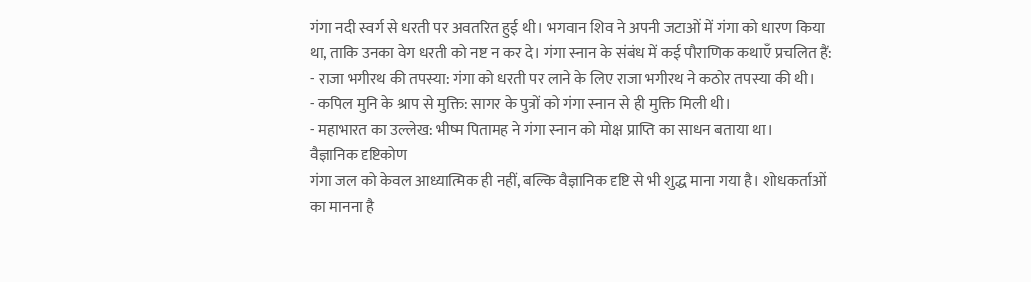गंगा नदी स्वर्ग से धरती पर अवतरित हुई थी। भगवान शिव ने अपनी जटाओं में गंगा को धारण किया था, ताकि उनका वेग धरती को नष्ट न कर दे। गंगा स्नान के संबंध में कई पौराणिक कथाएँ प्रचलित हैं:
- राजा भगीरथ की तपस्या: गंगा को धरती पर लाने के लिए राजा भगीरथ ने कठोर तपस्या की थी।
- कपिल मुनि के श्राप से मुक्ति: सागर के पुत्रों को गंगा स्नान से ही मुक्ति मिली थी।
- महाभारत का उल्लेख: भीष्म पितामह ने गंगा स्नान को मोक्ष प्राप्ति का साधन बताया था।
वैज्ञानिक दृष्टिकोण
गंगा जल को केवल आध्यात्मिक ही नहीं, बल्कि वैज्ञानिक दृष्टि से भी शुद्ध माना गया है। शोधकर्ताओं का मानना है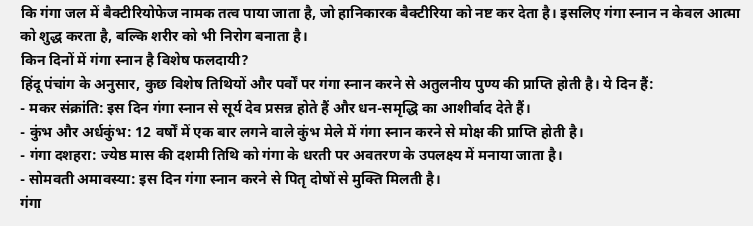कि गंगा जल में बैक्टीरियोफेज नामक तत्व पाया जाता है, जो हानिकारक बैक्टीरिया को नष्ट कर देता है। इसलिए गंगा स्नान न केवल आत्मा को शुद्ध करता है, बल्कि शरीर को भी निरोग बनाता है।
किन दिनों में गंगा स्नान है विशेष फलदायी?
हिंदू पंचांग के अनुसार, कुछ विशेष तिथियों और पर्वों पर गंगा स्नान करने से अतुलनीय पुण्य की प्राप्ति होती है। ये दिन हैं:
- मकर संक्रांति: इस दिन गंगा स्नान से सूर्य देव प्रसन्न होते हैं और धन-समृद्धि का आशीर्वाद देते हैं।
- कुंभ और अर्धकुंभ: 12 वर्षों में एक बार लगने वाले कुंभ मेले में गंगा स्नान करने से मोक्ष की प्राप्ति होती है।
- गंगा दशहरा: ज्येष्ठ मास की दशमी तिथि को गंगा के धरती पर अवतरण के उपलक्ष्य में मनाया जाता है।
- सोमवती अमावस्या: इस दिन गंगा स्नान करने से पितृ दोषों से मुक्ति मिलती है।
गंगा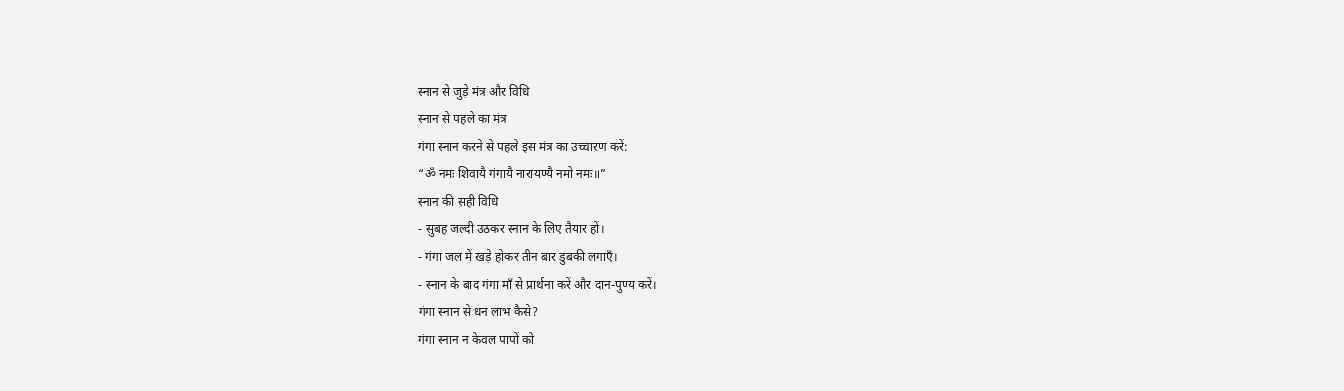स्नान से जुड़े मंत्र और विधि
स्नान से पहले का मंत्र
गंगा स्नान करने से पहले इस मंत्र का उच्चारण करें:
“ॐ नमः शिवायै गंगायै नारायण्यै नमो नमः॥”
स्नान की सही विधि
- सुबह जल्दी उठकर स्नान के लिए तैयार हों।
- गंगा जल में खड़े होकर तीन बार डुबकी लगाएँ।
- स्नान के बाद गंगा माँ से प्रार्थना करें और दान-पुण्य करें।
गंगा स्नान से धन लाभ कैसे?
गंगा स्नान न केवल पापों को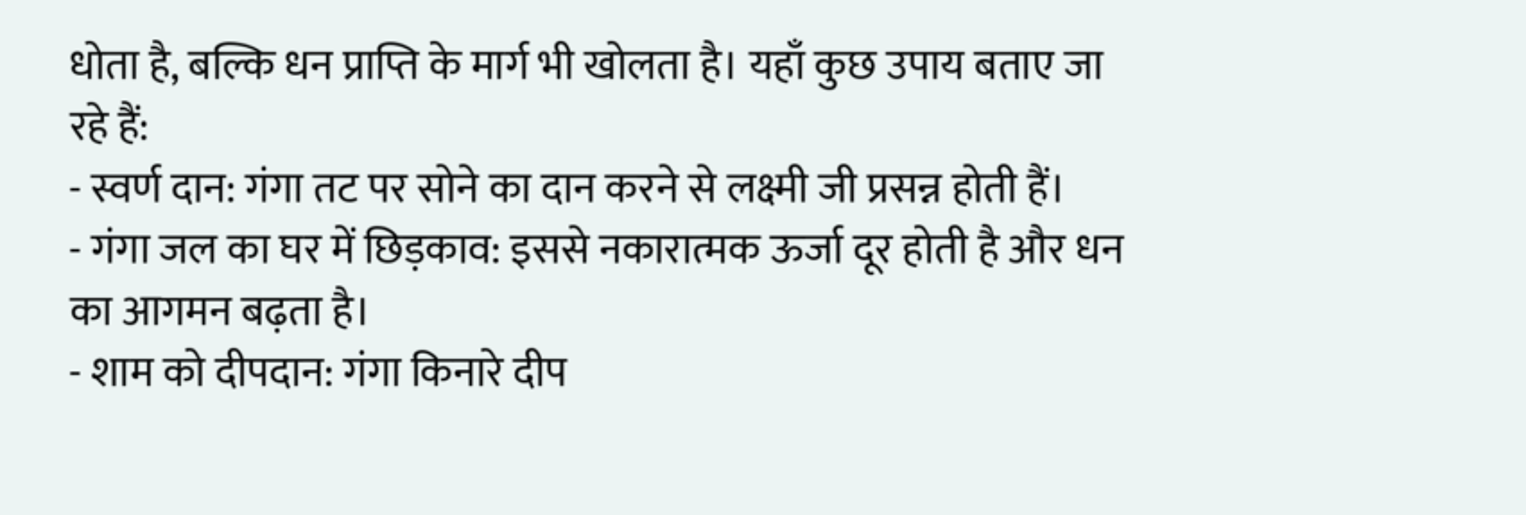धोता है, बल्कि धन प्राप्ति के मार्ग भी खोलता है। यहाँ कुछ उपाय बताए जा रहे हैं:
- स्वर्ण दान: गंगा तट पर सोने का दान करने से लक्ष्मी जी प्रसन्न होती हैं।
- गंगा जल का घर में छिड़काव: इससे नकारात्मक ऊर्जा दूर होती है और धन का आगमन बढ़ता है।
- शाम को दीपदान: गंगा किनारे दीप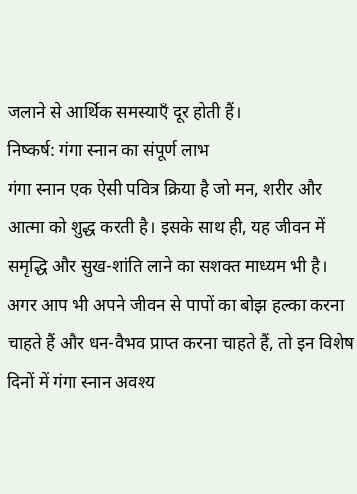जलाने से आर्थिक समस्याएँ दूर होती हैं।
निष्कर्ष: गंगा स्नान का संपूर्ण लाभ
गंगा स्नान एक ऐसी पवित्र क्रिया है जो मन, शरीर और आत्मा को शुद्ध करती है। इसके साथ ही, यह जीवन में समृद्धि और सुख-शांति लाने का सशक्त माध्यम भी है। अगर आप भी अपने जीवन से पापों का बोझ हल्का करना चाहते हैं और धन-वैभव प्राप्त करना चाहते हैं, तो इन विशेष दिनों में गंगा स्नान अवश्य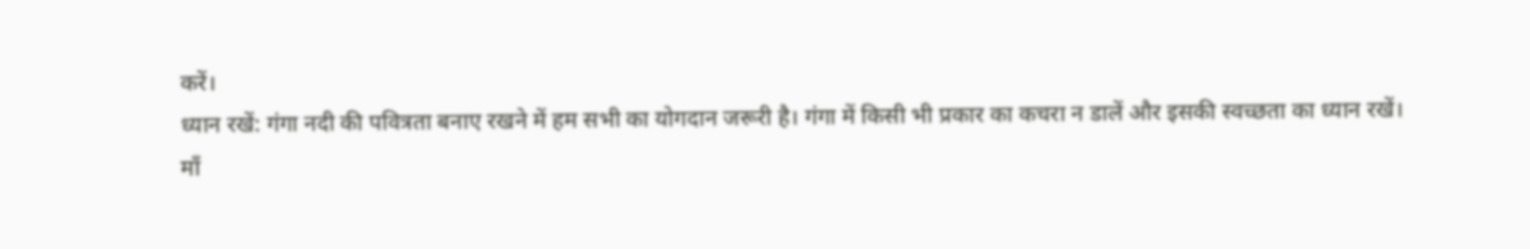करें।
ध्यान रखें: गंगा नदी की पवित्रता बनाए रखने में हम सभी का योगदान जरूरी है। गंगा में किसी भी प्रकार का कचरा न डालें और इसकी स्वच्छता का ध्यान रखें।
माँ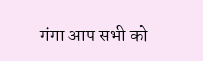गंगा आप सभी को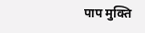पाप मुक्ति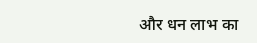और धन लाभ का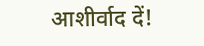आशीर्वाद दें!